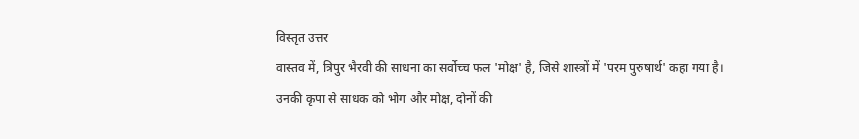विस्तृत उत्तर
वास्तव में, त्रिपुर भैरवी की साधना का सर्वोच्च फल 'मोक्ष' है, जिसे शास्त्रों में 'परम पुरुषार्थ' कहा गया है।
उनकी कृपा से साधक को भोग और मोक्ष, दोनों की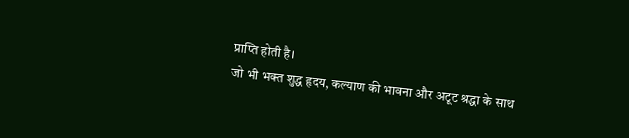प्राप्ति होती है।
जो भी भक्त शुद्ध हृदय, कल्याण की भावना और अटूट श्रद्धा के साथ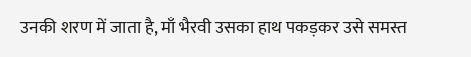उनकी शरण में जाता है, माँ भैरवी उसका हाथ पकड़कर उसे समस्त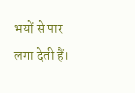भयों से पार लगा देती हैं।